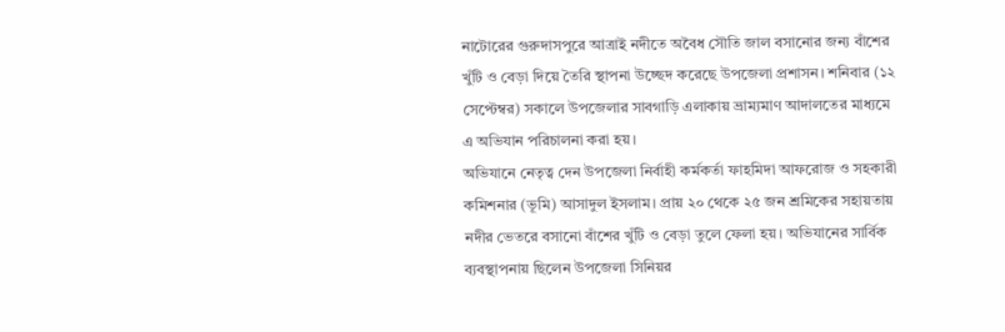নাটোরের গুরুদাসপুরে আত্রাই নদীতে অবৈধ সৌতি জাল বসানোর জন্য বাঁশের খুঁটি ও বেড়া দিয়ে তৈরি স্থাপনা উচ্ছেদ করেছে উপজেলা প্রশাসন। শনিবার (১২ সেপ্টেম্বর) সকালে উপজেলার সাবগাড়ি এলাকায় ভ্রাম্যমাণ আদালতের মাধ্যমে এ অভিযান পরিচালনা করা হয়।
অভিযানে নেতৃত্ব দেন উপজেলা নির্বাহী কর্মকর্তা ফাহমিদা আফরোজ ও সহকারী কমিশনার (ভূমি) আসাদুল ইসলাম। প্রায় ২০ থেকে ২৫ জন শ্রমিকের সহায়তায় নদীর ভেতরে বসানো বাঁশের খুঁটি ও বেড়া তুলে ফেলা হয়। অভিযানের সার্বিক ব্যবস্থাপনায় ছিলেন উপজেলা সিনিয়র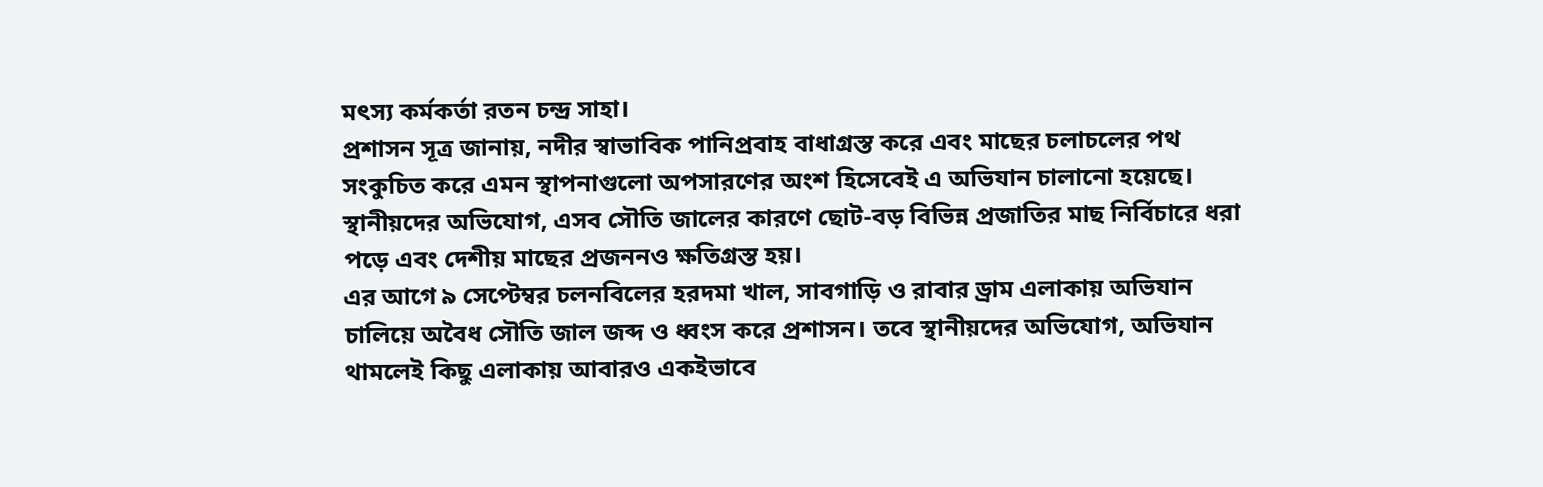মৎস্য কর্মকর্তা রতন চন্দ্র সাহা।
প্রশাসন সূত্র জানায়, নদীর স্বাভাবিক পানিপ্রবাহ বাধাগ্রস্ত করে এবং মাছের চলাচলের পথ সংকুচিত করে এমন স্থাপনাগুলো অপসারণের অংশ হিসেবেই এ অভিযান চালানো হয়েছে। স্থানীয়দের অভিযোগ, এসব সৌতি জালের কারণে ছোট-বড় বিভিন্ন প্রজাতির মাছ নির্বিচারে ধরা পড়ে এবং দেশীয় মাছের প্রজননও ক্ষতিগ্রস্ত হয়।
এর আগে ৯ সেপ্টেম্বর চলনবিলের হরদমা খাল, সাবগাড়ি ও রাবার ড্রাম এলাকায় অভিযান চালিয়ে অবৈধ সৌতি জাল জব্দ ও ধ্বংস করে প্রশাসন। তবে স্থানীয়দের অভিযোগ, অভিযান থামলেই কিছু এলাকায় আবারও একইভাবে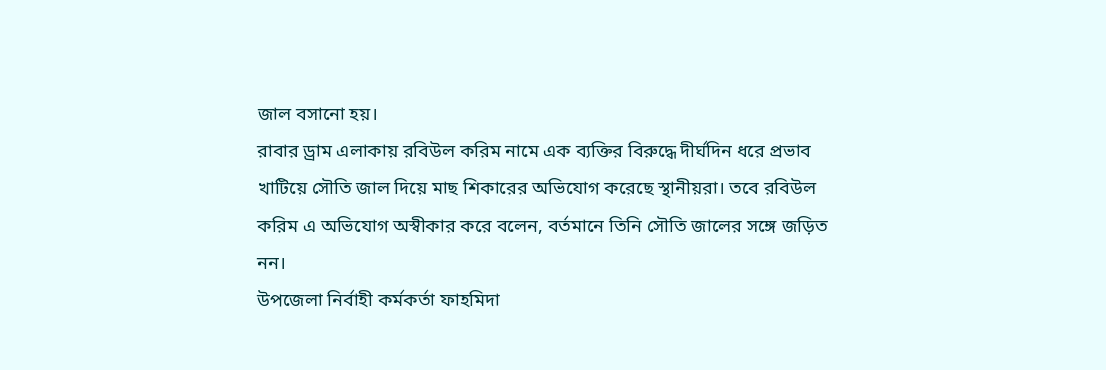জাল বসানো হয়।
রাবার ড্রাম এলাকায় রবিউল করিম নামে এক ব্যক্তির বিরুদ্ধে দীর্ঘদিন ধরে প্রভাব খাটিয়ে সৌতি জাল দিয়ে মাছ শিকারের অভিযোগ করেছে স্থানীয়রা। তবে রবিউল করিম এ অভিযোগ অস্বীকার করে বলেন, বর্তমানে তিনি সৌতি জালের সঙ্গে জড়িত নন।
উপজেলা নির্বাহী কর্মকর্তা ফাহমিদা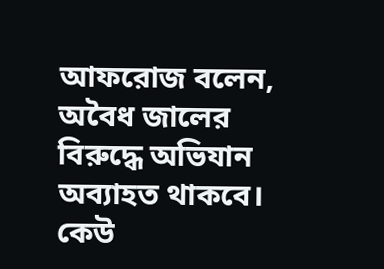আফরোজ বলেন, অবৈধ জালের বিরুদ্ধে অভিযান অব্যাহত থাকবে। কেউ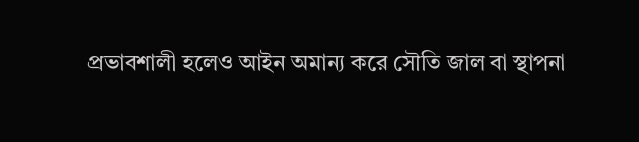প্রভাবশালী হলেও আইন অমান্য করে সৌতি জাল বা স্থাপনা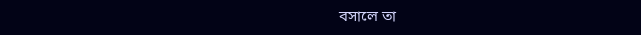বসালে তা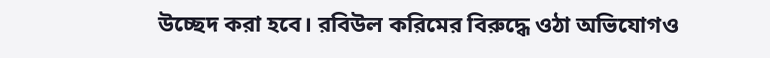উচ্ছেদ করা হবে। রবিউল করিমের বিরুদ্ধে ওঠা অভিযোগও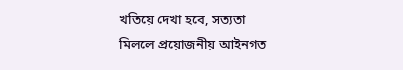খতিয়ে দেখা হবে, সত্যতা মিললে প্রয়োজনীয় আইনগত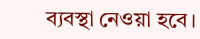ব্যবস্থা নেওয়া হবে।